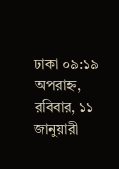ঢাকা ০৯:১৯ অপরাহ্ন, রবিবার, ১১ জানুয়ারী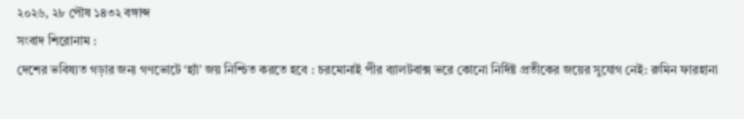২০২৬, ২৮ পৌষ ১৪৩২ বঙ্গাব্দ
সংবাদ শিরোনাম :
দেশের ভবিষ্যত গড়ার জন্য গণভোটে ‘হ্যাঁ’ জয় নিশ্চিত করতে হবে : চরমোনাই পীর ব্যালটবাক্স ভরে কোনো নির্দিষ্ট প্রতীকের জয়ের সুযোগ নেই: রুমিন ফারহানা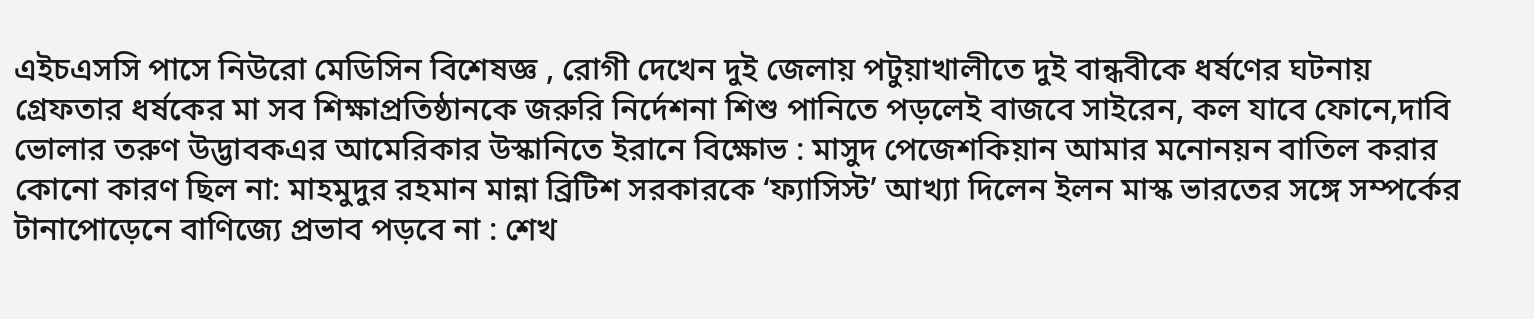এইচএসসি পাসে নিউরো মেডিসিন বিশেষজ্ঞ , রোগী দেখেন দুই জেলায় পটুয়াখালীতে দুই বান্ধবীকে ধর্ষণের ঘটনায় গ্রেফতার ধর্ষকের মা সব শিক্ষাপ্রতিষ্ঠানকে জরুরি নির্দেশনা শিশু পানিতে পড়লেই বাজবে সাইরেন, কল যাবে ফোনে,দাবি ভোলার তরুণ উদ্ভাবকএর আমেরিকার উস্কানিতে ইরানে বিক্ষোভ : মাসুদ পেজেশকিয়ান আমার মনোনয়ন বাতিল করার কোনো কারণ ছিল না: মাহমুদুর রহমান মান্না ব্রিটিশ সরকারকে ‘ফ্যাসিস্ট’ আখ্যা দিলেন ইলন মাস্ক ভারতের সঙ্গে সম্পর্কের টানাপোড়েনে বাণিজ্যে প্রভাব পড়বে না : শেখ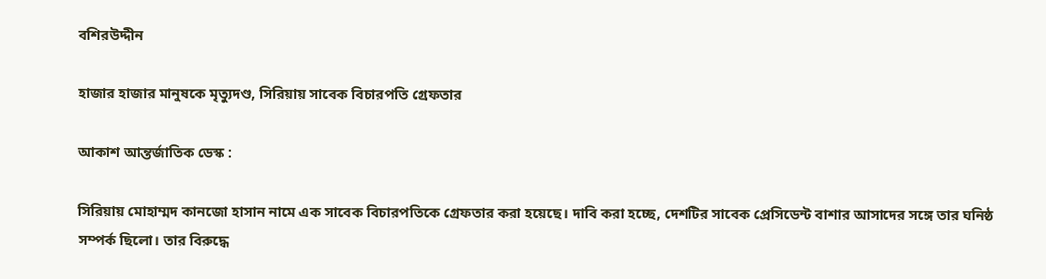বশিরউদ্দীন

হাজার হাজার মানুষকে মৃত্যুদণ্ড, সিরিয়ায় সাবেক বিচারপতি গ্রেফতার

আকাশ আন্তর্জাতিক ডেস্ক :

সিরিয়ায় মোহাম্মদ কানজো হাসান নামে এক সাবেক বিচারপতিকে গ্রেফতার করা হয়েছে। দাবি করা হচ্ছে, দেশটির সাবেক প্রেসিডেন্ট বাশার আসাদের সঙ্গে তার ঘনিষ্ঠ সম্পর্ক ছিলো। তার বিরুদ্ধে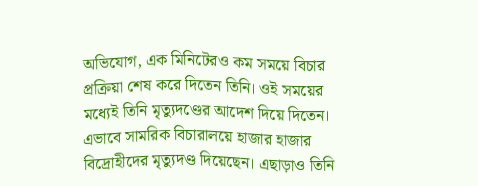অভিযোগ, এক মিনিটেরও কম সময়ে বিচার প্রক্রিয়া শেষ করে দিতেন তিনি। ওই সময়ের মধ্যেই তিনি মৃত্যুদণ্ডের আদেশ দিয়ে দিতেন। এভাবে সামরিক বিচারালয়ে হাজার হাজার বিদ্রোহীদের মৃত্যুদণ্ড দিয়েছেন। এছাড়াও তিনি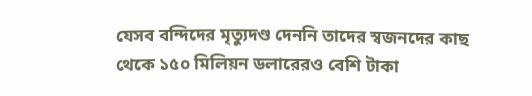যেসব বন্দিদের মৃত্যুদণ্ড দেননি তাদের স্বজনদের কাছ থেকে ১৫০ মিলিয়ন ডলারেরও বেশি টাকা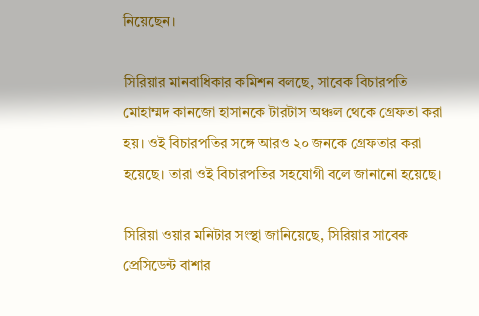নিয়েছেন।

সিরিয়ার মানবাধিকার কমিশন বলছে, সাবেক বিচারপতি মোহাম্মদ কানজো হাসানকে টারটাস অঞ্চল থেকে গ্রেফতা করা হয়। ওই বিচারপতির সঙ্গে আরও ২০ জনকে গ্রেফতার করা হয়েছে। তারা ওই বিচারপতির সহযোগী বলে জানানো হয়েছে।

সিরিয়া ওয়ার মনিটার সংস্থা জানিয়েছে, সিরিয়ার সাবেক প্রেসিডেন্ট বাশার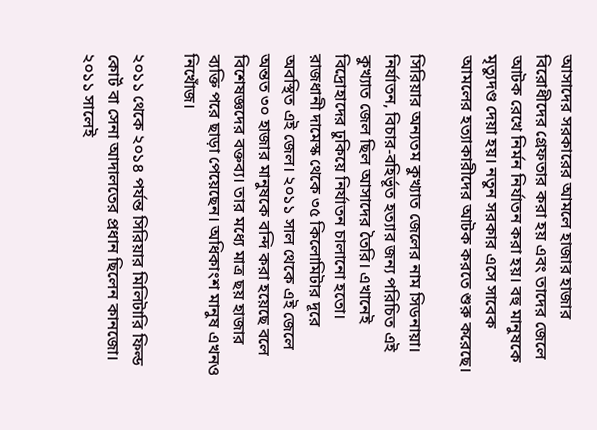আসাদের সরকারের আমলে হাজার হাজার বিরোধীদের গ্রেফতার করা হয় এবং তাদের জেলে আটক রেখে নির্মন নির্যাতন করা হয়। বহু মানুষকে মৃত্যুদণ্ড দেয়া হয়। নতুন সরকার এসে সাবেক আমলের হত্যাকারীদের আটক করতে শুরু করেছে।

সিরিয়ার অন্যতম কুখ্যাত জেলের নাম সিডনায়া। নির্যাতন, বিচার-বহির্ভূত হত্যার জন্য পরিচিত এই কুখ্যাত জেল ছিল আসাদের তৈরি। এখানেই বিদ্রোহাদের ঢুকিয়ে নির্যাতন চালানো হতো। রাজধানী দামেস্ক থেকে ৩৫ কিলোমিটার দূরে অবস্থিত এই জেল। ২০১১ সাল থেকে এই জেলে অন্তত ৩০ হাজার মানুষকে বন্দি করা হয়েছে বলে বিশেষজ্ঞদের বক্তব্য। তার মধ্যে মাত্র ছয় হাজার ব্যক্তি পরে ছাড়া পেয়েছেন। অধিকাংশ মানুষ এখনও নিখোঁজ।

২০১১ থেকে ২০১৪ পর্যন্ত সিরিয়ার মিলিটারি ফিল্ড কোর্ট বা সেনা আদালতের প্রধান ছিলেন কানজো। ২০১১ সালেই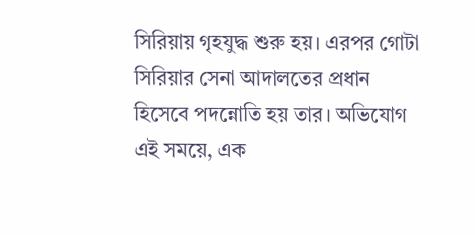সিরিয়ায় গৃহযুদ্ধ শুরু হয়। এরপর গোটা সিরিয়ার সেনা আদালতের প্রধান হিসেবে পদন্নোতি হয় তার। অভিযোগ এই সময়ে, এক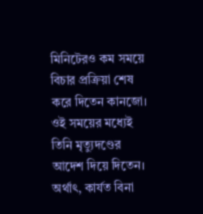মিনিটেরও কম সময়ে বিচার প্রক্রিয়া শেষ করে দিতেন কানজো। ওই সময়ের মধ্যেই তিনি মৃত্যুদণ্ডের আদেশ দিয়ে দিতেন। অর্থাৎ, কার্যত বিনা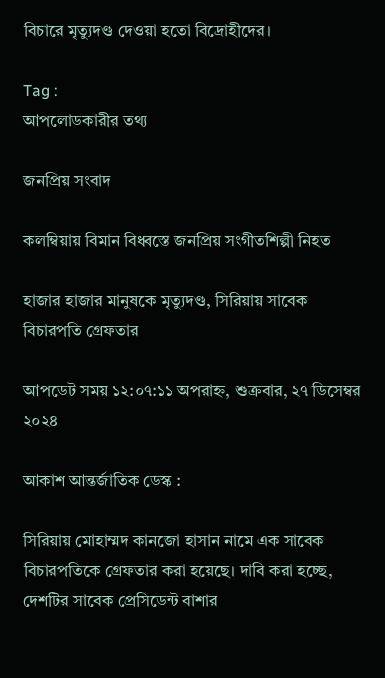বিচারে মৃত্যুদণ্ড দেওয়া হতো বিদ্রোহীদের।

Tag :
আপলোডকারীর তথ্য

জনপ্রিয় সংবাদ

কলম্বিয়ায় বিমান বিধ্বস্তে জনপ্রিয় সংগীতশিল্পী নিহত

হাজার হাজার মানুষকে মৃত্যুদণ্ড, সিরিয়ায় সাবেক বিচারপতি গ্রেফতার

আপডেট সময় ১২:০৭:১১ অপরাহ্ন, শুক্রবার, ২৭ ডিসেম্বর ২০২৪

আকাশ আন্তর্জাতিক ডেস্ক :

সিরিয়ায় মোহাম্মদ কানজো হাসান নামে এক সাবেক বিচারপতিকে গ্রেফতার করা হয়েছে। দাবি করা হচ্ছে, দেশটির সাবেক প্রেসিডেন্ট বাশার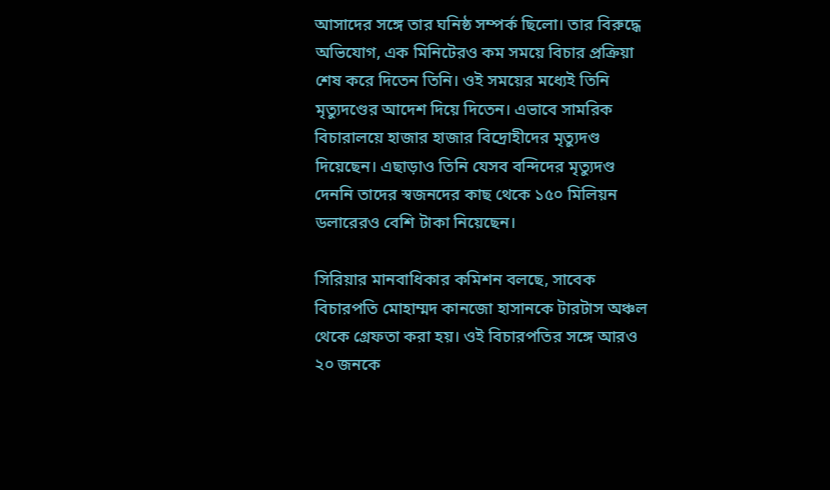আসাদের সঙ্গে তার ঘনিষ্ঠ সম্পর্ক ছিলো। তার বিরুদ্ধে অভিযোগ, এক মিনিটেরও কম সময়ে বিচার প্রক্রিয়া শেষ করে দিতেন তিনি। ওই সময়ের মধ্যেই তিনি মৃত্যুদণ্ডের আদেশ দিয়ে দিতেন। এভাবে সামরিক বিচারালয়ে হাজার হাজার বিদ্রোহীদের মৃত্যুদণ্ড দিয়েছেন। এছাড়াও তিনি যেসব বন্দিদের মৃত্যুদণ্ড দেননি তাদের স্বজনদের কাছ থেকে ১৫০ মিলিয়ন ডলারেরও বেশি টাকা নিয়েছেন।

সিরিয়ার মানবাধিকার কমিশন বলছে, সাবেক বিচারপতি মোহাম্মদ কানজো হাসানকে টারটাস অঞ্চল থেকে গ্রেফতা করা হয়। ওই বিচারপতির সঙ্গে আরও ২০ জনকে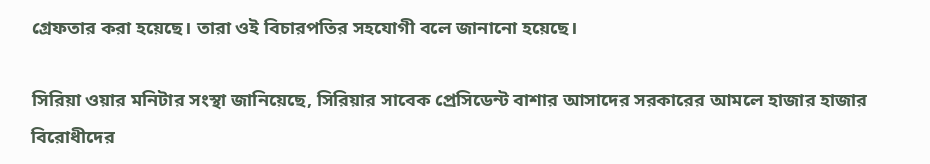গ্রেফতার করা হয়েছে। তারা ওই বিচারপতির সহযোগী বলে জানানো হয়েছে।

সিরিয়া ওয়ার মনিটার সংস্থা জানিয়েছে, সিরিয়ার সাবেক প্রেসিডেন্ট বাশার আসাদের সরকারের আমলে হাজার হাজার বিরোধীদের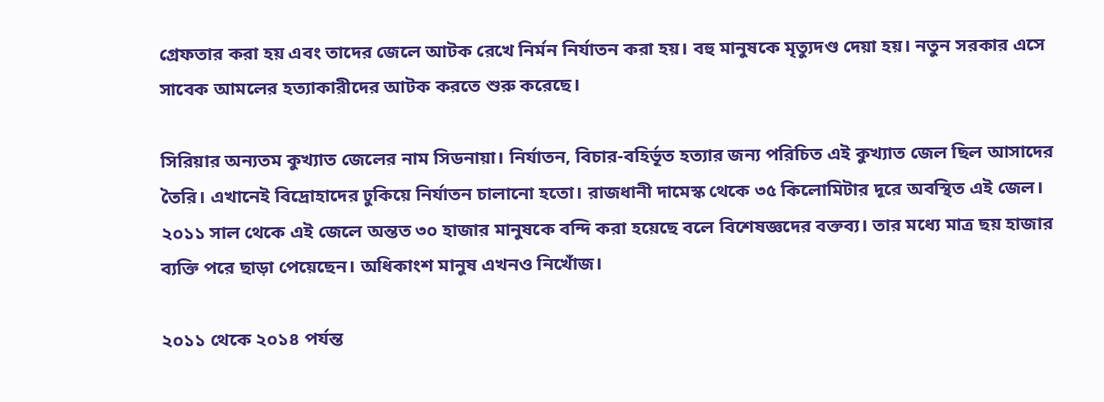গ্রেফতার করা হয় এবং তাদের জেলে আটক রেখে নির্মন নির্যাতন করা হয়। বহু মানুষকে মৃত্যুদণ্ড দেয়া হয়। নতুন সরকার এসে সাবেক আমলের হত্যাকারীদের আটক করতে শুরু করেছে।

সিরিয়ার অন্যতম কুখ্যাত জেলের নাম সিডনায়া। নির্যাতন, বিচার-বহির্ভূত হত্যার জন্য পরিচিত এই কুখ্যাত জেল ছিল আসাদের তৈরি। এখানেই বিদ্রোহাদের ঢুকিয়ে নির্যাতন চালানো হতো। রাজধানী দামেস্ক থেকে ৩৫ কিলোমিটার দূরে অবস্থিত এই জেল। ২০১১ সাল থেকে এই জেলে অন্তত ৩০ হাজার মানুষকে বন্দি করা হয়েছে বলে বিশেষজ্ঞদের বক্তব্য। তার মধ্যে মাত্র ছয় হাজার ব্যক্তি পরে ছাড়া পেয়েছেন। অধিকাংশ মানুষ এখনও নিখোঁজ।

২০১১ থেকে ২০১৪ পর্যন্ত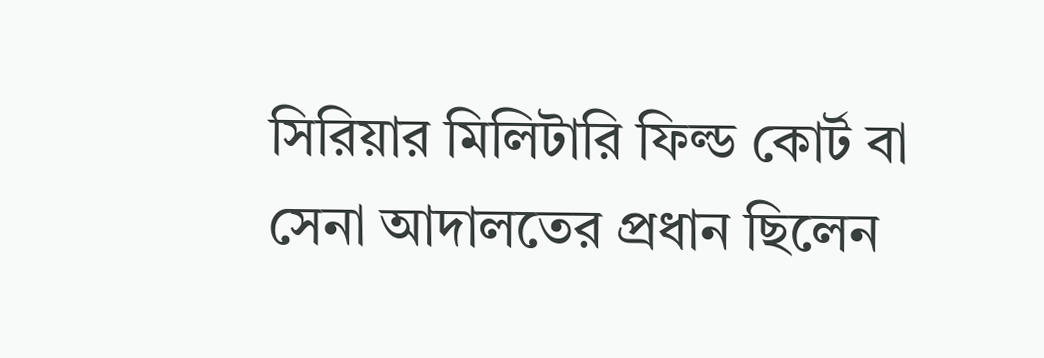সিরিয়ার মিলিটারি ফিল্ড কোর্ট বা সেনা আদালতের প্রধান ছিলেন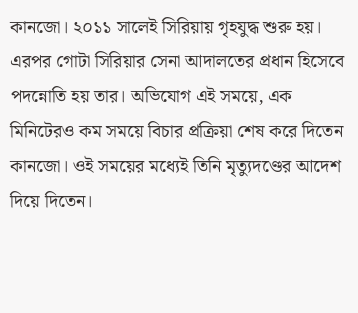কানজো। ২০১১ সালেই সিরিয়ায় গৃহযুদ্ধ শুরু হয়। এরপর গোটা সিরিয়ার সেনা আদালতের প্রধান হিসেবে পদন্নোতি হয় তার। অভিযোগ এই সময়ে, এক মিনিটেরও কম সময়ে বিচার প্রক্রিয়া শেষ করে দিতেন কানজো। ওই সময়ের মধ্যেই তিনি মৃত্যুদণ্ডের আদেশ দিয়ে দিতেন।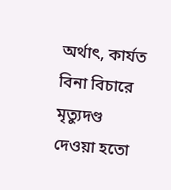অর্থাৎ, কার্যত বিনা বিচারে মৃত্যুদণ্ড দেওয়া হতো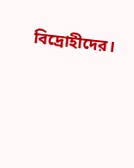বিদ্রোহীদের।